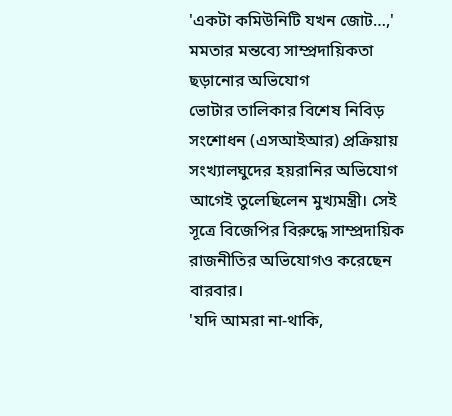'একটা কমিউনিটি যখন জোট…,' মমতার মন্তব্যে সাম্প্রদায়িকতা ছড়ানোর অভিযোগ
ভোটার তালিকার বিশেষ নিবিড় সংশোধন (এসআইআর) প্রক্রিয়ায় সংখ্যালঘুদের হয়রানির অভিযোগ আগেই তুলেছিলেন মুখ্যমন্ত্রী। সেই সূত্রে বিজেপির বিরুদ্ধে সাম্প্রদায়িক রাজনীতির অভিযোগও করেছেন বারবার।
'যদি আমরা না-থাকি,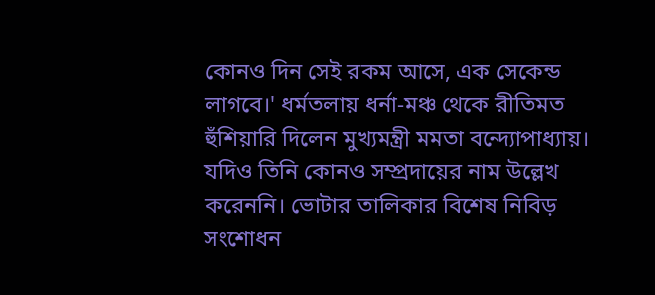কোনও দিন সেই রকম আসে, এক সেকেন্ড লাগবে।' ধর্মতলায় ধর্না-মঞ্চ থেকে রীতিমত হুঁশিয়ারি দিলেন মুখ্যমন্ত্রী মমতা বন্দ্যোপাধ্যায়। যদিও তিনি কোনও সম্প্রদায়ের নাম উল্লেখ করেননি। ভোটার তালিকার বিশেষ নিবিড় সংশোধন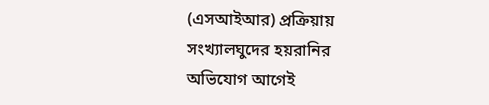(এসআইআর) প্রক্রিয়ায় সংখ্যালঘুদের হয়রানির অভিযোগ আগেই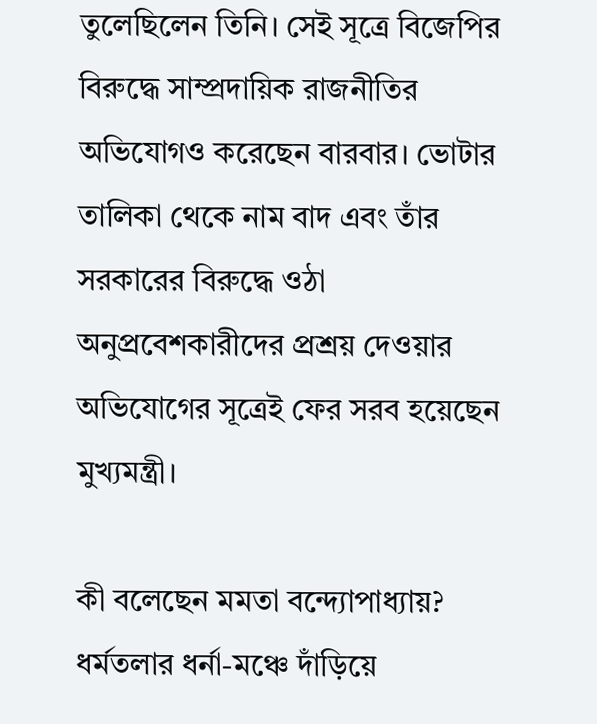তুলেছিলেন তিনি। সেই সূত্রে বিজেপির বিরুদ্ধে সাম্প্রদায়িক রাজনীতির অভিযোগও করেছেন বারবার। ভোটার তালিকা থেকে নাম বাদ এবং তাঁর সরকারের বিরুদ্ধে ওঠা অনুপ্রবেশকারীদের প্রশ্রয় দেওয়ার অভিযোগের সূত্রেই ফের সরব হয়েছেন মুখ্যমন্ত্রী।

কী বলেছেন মমতা বন্দ্যোপাধ্যায়?
ধর্মতলার ধর্না-মঞ্চে দাঁড়িয়ে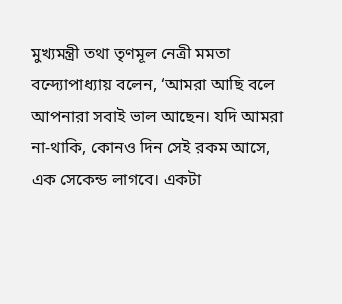মুখ্যমন্ত্রী তথা তৃণমূল নেত্রী মমতা বন্দ্যোপাধ্যায় বলেন, ‘আমরা আছি বলে আপনারা সবাই ভাল আছেন। যদি আমরা না-থাকি, কোনও দিন সেই রকম আসে, এক সেকেন্ড লাগবে। একটা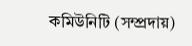কমিউনিটি (সম্প্রদায়)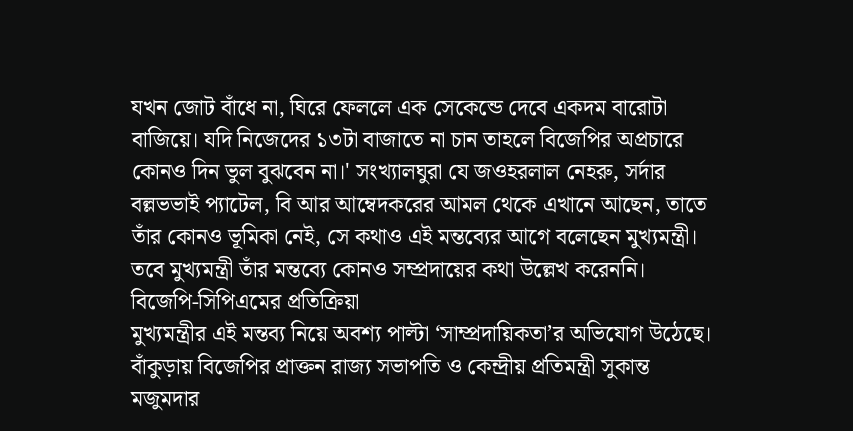যখন জোট বাঁধে না, ঘিরে ফেললে এক সেকেন্ডে দেবে একদম বারোটা বাজিয়ে। যদি নিজেদের ১৩টা বাজাতে না চান তাহলে বিজেপির অপ্রচারে কোনও দিন ভুল বুঝবেন না।' সংখ্যালঘুরা যে জওহরলাল নেহরু, সর্দার বল্লভভাই প্যাটেল, বি আর আম্বেদকরের আমল থেকে এখানে আছেন, তাতে তাঁর কোনও ভূমিকা নেই, সে কথাও এই মন্তব্যের আগে বলেছেন মুখ্যমন্ত্রী। তবে মুখ্যমন্ত্রী তাঁর মন্তব্যে কোনও সম্প্রদায়ের কথা উল্লেখ করেননি।
বিজেপি-সিপিএমের প্রতিক্রিয়া
মুখ্যমন্ত্রীর এই মন্তব্য নিয়ে অবশ্য পাল্টা ‘সাম্প্রদায়িকতা’র অভিযোগ উঠেছে। বাঁকুড়ায় বিজেপির প্রাক্তন রাজ্য সভাপতি ও কেন্দ্রীয় প্রতিমন্ত্রী সুকান্ত মজুমদার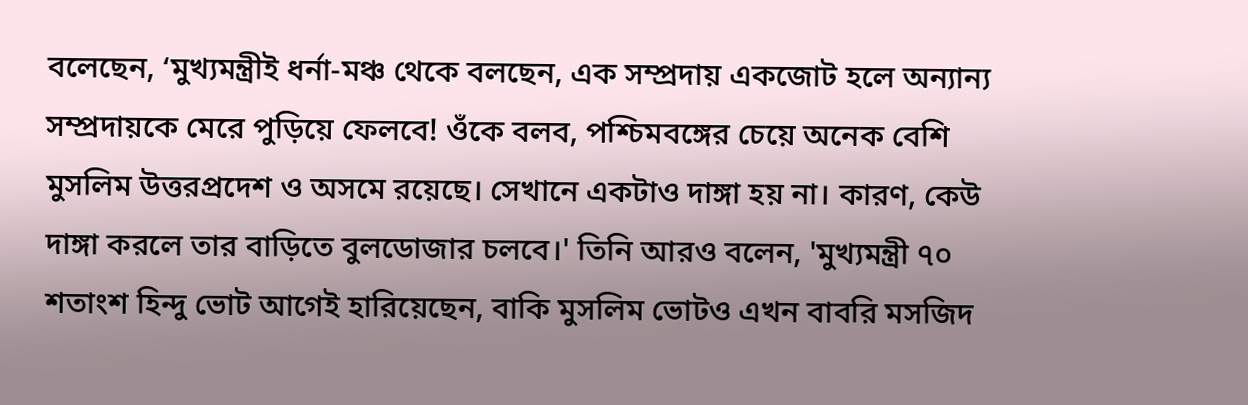বলেছেন, ‘মুখ্যমন্ত্রীই ধর্না-মঞ্চ থেকে বলছেন, এক সম্প্রদায় একজোট হলে অন্যান্য সম্প্রদায়কে মেরে পুড়িয়ে ফেলবে! ওঁকে বলব, পশ্চিমবঙ্গের চেয়ে অনেক বেশি মুসলিম উত্তরপ্রদেশ ও অসমে রয়েছে। সেখানে একটাও দাঙ্গা হয় না। কারণ, কেউ দাঙ্গা করলে তার বাড়িতে বুলডোজার চলবে।' তিনি আরও বলেন, 'মুখ্যমন্ত্রী ৭০ শতাংশ হিন্দু ভোট আগেই হারিয়েছেন, বাকি মুসলিম ভোটও এখন বাবরি মসজিদ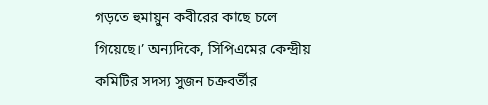গড়তে হুমায়ুন কবীরের কাছে চলে গিয়েছে।’ অন্যদিকে, সিপিএমের কেন্দ্রীয় কমিটির সদস্য সুজন চক্রবর্তীর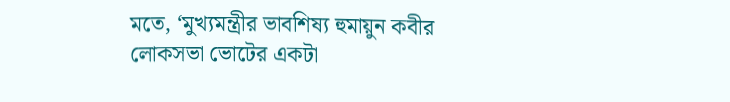মতে, ‘মুখ্যমন্ত্রীর ভাবশিষ্য হুমায়ুন কবীর লোকসভা ভোটের একটা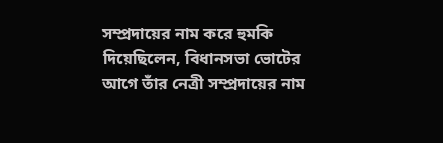সম্প্রদায়ের নাম করে হুমকি দিয়েছিলেন, বিধানসভা ভোটের আগে তাঁর নেত্রী সম্প্রদায়ের নাম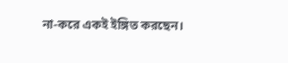না-করে একই ইঙ্গিত করছেন।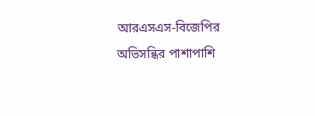আরএসএস-বিজেপির অভিসন্ধির পাশাপাশি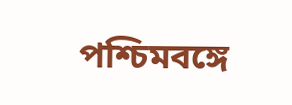পশ্চিমবঙ্গে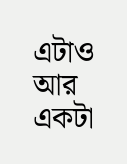এটাও আর একটা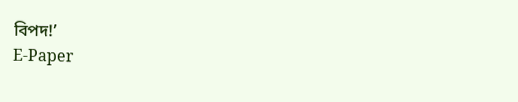বিপদ!’
E-Paper